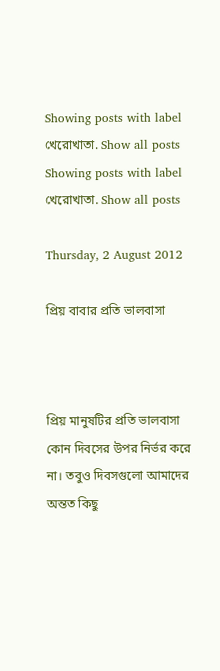Showing posts with label খেরোখাতা. Show all posts
Showing posts with label খেরোখাতা. Show all posts

Thursday, 2 August 2012

প্রিয় বাবার প্রতি ভালবাসা



প্রিয় মানুষটির প্রতি ভালবাসা কোন দিবসের উপর নির্ভর করে না। তবুও দিবসগুলো আমাদের অন্তত কিছু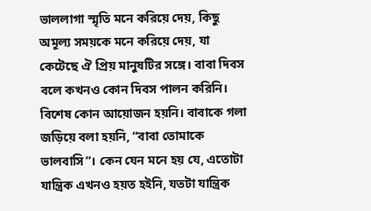ভাললাগা স্মৃতি মনে করিয়ে দেয়, কিছু অমূল্য সময়কে মনে করিয়ে দেয়, যা কেটেছে ঐ প্রিয় মানুষটির সঙ্গে। বাবা দিবস বলে কখনও কোন দিবস পালন করিনি। বিশেষ কোন আয়োজন হয়নি। বাবাকে গলা জড়িয়ে বলা হয়নি, “বাবা তোমাকে ভালবাসি”। কেন যেন মনে হয় যে, এতোটা যান্ত্রিক এখনও হয়ত হইনি, যতটা যান্ত্রিক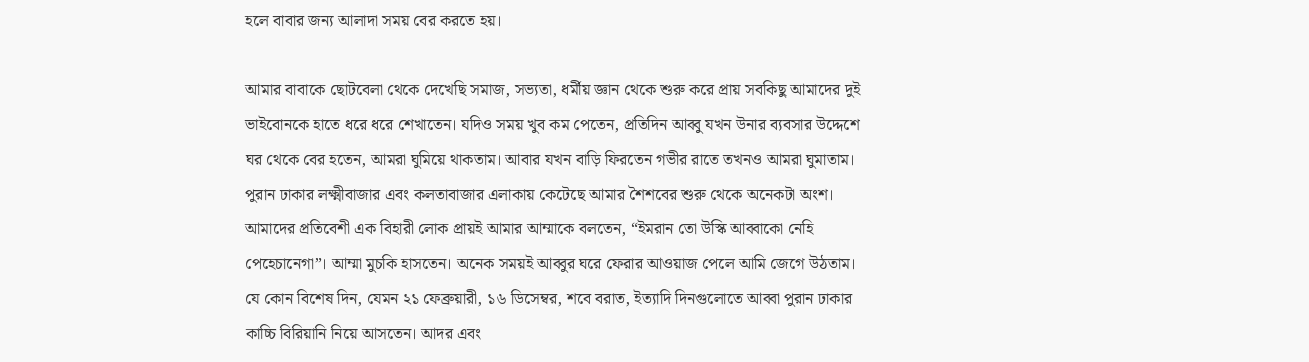হলে বাবার জন্য আলাদা সময় বের করতে হয়।

আমার বাবাকে ছোটবেলা থেকে দেখেছি সমাজ, সভ্যতা, ধর্মীয় জ্ঞান থেকে শুরু করে প্রায় সবকিছু আমাদের দুই ভাইবোনকে হাতে ধরে ধরে শেখাতেন। যদিও সময় খুব কম পেতেন, প্রতিদিন আব্বু যখন উনার ব্যবসার উদ্দেশে ঘর থেকে বের হতেন, আমরা ঘুমিয়ে থাকতাম। আবার যখন বাড়ি ফিরতেন গভীর রাতে তখনও আমরা ঘুমাতাম। পুরান ঢাকার লক্ষ্মীবাজার এবং কলতাবাজার এলাকায় কেটেছে আমার শৈশবের শুরু থেকে অনেকটা অংশ। আমাদের প্রতিবেশী এক বিহারী লোক প্রায়ই আমার আম্মাকে বলতেন, “ইমরান তো উস্কি আব্বাকো নেহি পেহেচানেগা”। আম্মা মুচকি হাসতেন। অনেক সময়ই আব্বুর ঘরে ফেরার আওয়াজ পেলে আমি জেগে উঠতাম। যে কোন বিশেষ দিন, যেমন ২১ ফেব্রুয়ারী, ১৬ ডিসেম্বর, শবে বরাত, ইত্যাদি দিনগুলোতে আব্বা পুরান ঢাকার কাচ্চি বিরিয়ানি নিয়ে আসতেন। আদর এবং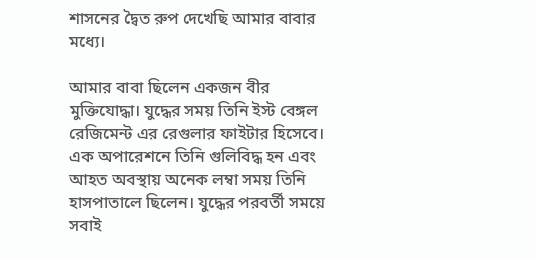শাসনের দ্বৈত রুপ দেখেছি আমার বাবার মধ্যে।

আমার বাবা ছিলেন একজন বীর মুক্তিযোদ্ধা। যুদ্ধের সময় তিনি ইস্ট বেঙ্গল রেজিমেন্ট এর রেগুলার ফাইটার হিসেবে। এক অপারেশনে তিনি গুলিবিদ্ধ হন এবং আহত অবস্থায় অনেক লম্বা সময় তিনি হাসপাতালে ছিলেন। যুদ্ধের পরবর্তী সময়ে সবাই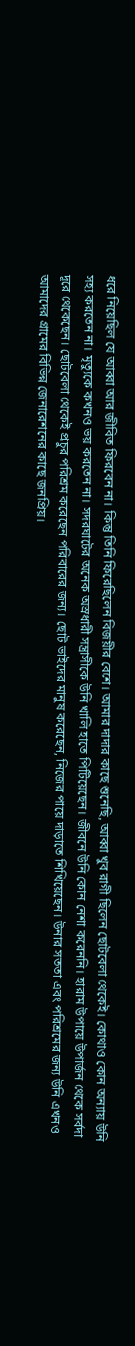ধরে নিয়েছিল যে আব্বা আর জীবিত ফিরবেন না। কিন্তু তিনি ফিরেছিলেন বিজয়ীর বেশে। আমার দাদার কাছে শুনেছি, আব্বা খুব রাগী ছিলেন ছোটবেলা থেকেই। কোথাও কোন অন্যায় উনি সহ্য করতেন না। মৃত্যুকে কখনও ভয় করতেন না। সদরঘাটের অনেক অস্রধারী সন্ত্রাসীকে উনি খালি হাতে পিটিয়েছেন। জীবনে উনি কোন নেশা করেননি। হারাম উপায়ে উপার্জন থেকে সর্বদা দূরে থেকেছেন। ছোটবেলা থেকেই প্রচুর পরিশ্রম করেছেন পরিবারের জন্য। ছোট ভাইদের মানুষ করেছেন, নিজের পায়ে দাড়াতে শিখিয়েছেন। উনার সততা এবং পরিশ্রমের জন্য উনি এখনও আমাদের গ্রামের বিভিন্ন জেনারেশনের কাছে জনপ্রিয়।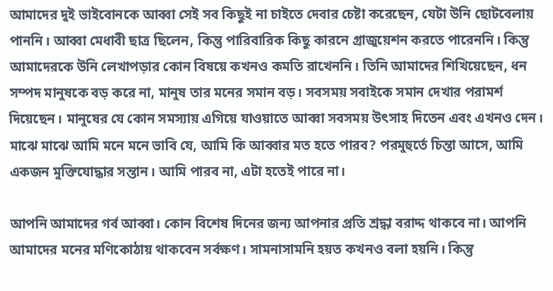আমাদের দুই ভাইবোনকে আব্বা সেই সব কিছুই না চাইতে দেবার চেষ্টা করেছেন, যেটা উনি ছোটবেলায় পাননি। আব্বা মেধাবী ছাত্র ছিলেন, কিন্তু পারিবারিক কিছু কারনে গ্রাজুয়েশন করতে পারেননি। কিন্তু আমাদেরকে উনি লেখাপড়ার কোন বিষয়ে কখনও কমতি রাখেননি। তিনি আমাদের শিখিয়েছেন, ধন সম্পদ মানুষকে বড় করে না, মানুষ তার মনের সমান বড়। সবসময় সবাইকে সমান দেখার পরামর্শ দিয়েছেন। মানুষের যে কোন সমস্যায় এগিয়ে যাওয়াতে আব্বা সবসময় উৎসাহ দিতেন এবং এখনও দেন। মাঝে মাঝে আমি মনে মনে ভাবি যে, আমি কি আব্বার মত হতে পারব? পরমুহুর্তে চিন্তা আসে, আমি একজন মুক্তিযোদ্ধার সন্তান। আমি পারব না, এটা হতেই পারে না।

আপনি আমাদের গর্ব আব্বা। কোন বিশেষ দিনের জন্য আপনার প্রতি শ্রদ্ধা বরাদ্দ থাকবে না। আপনি আমাদের মনের মণিকোঠায় থাকবেন সর্বক্ষণ। সামনাসামনি হয়ত কখনও বলা হয়নি। কিন্তু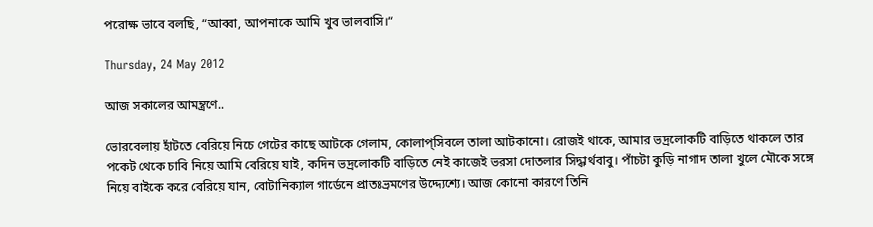পরোক্ষ ভাবে বলছি, “আব্বা, আপনাকে আমি খুব ভালবাসি।“

Thursday, 24 May 2012

আজ সকালের আমন্ত্রণে..

ভোরবেলায় হাঁটতে বেরিয়ে নিচে গেটের কাছে আটকে গেলাম, কোলাপ্‌সিবলে তালা আটকানো। রোজই থাকে, আমার ভদ্রলোকটি বাড়িতে থাকলে তার পকেট থেকে চাবি নিয়ে আমি বেরিয়ে যাই, কদিন ভদ্রলোকটি বাড়িতে নেই কাজেই ভরসা দোতলার সিদ্ধার্থবাবু। পাঁচটা কুড়ি নাগাদ তালা খুলে মৌকে সঙ্গে নিয়ে বাইকে করে বেরিয়ে যান, বোটানিক্যাল গার্ডেনে প্রাতঃভ্রমণের উদ্দ্যেশ্যে। আজ কোনো কারণে তিনি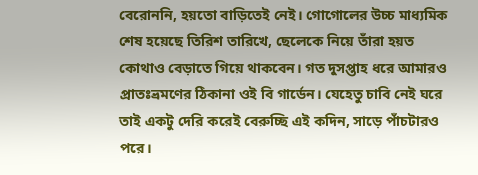বেরোননি, হয়তো বাড়িতেই নেই। গোগোলের উচ্চ মাধ্যমিক শেষ হয়েছে তিরিশ তারিখে, ছেলেকে নিয়ে তাঁরা হয়ত কোথাও বেড়াতে গিয়ে থাকবেন। গত দুসপ্তাহ ধরে আমারও প্রাতঃভ্রমণের ঠিকানা ওই বি গার্ডেন। যেহেতু চাবি নেই ঘরে তাই একটু দেরি করেই বেরুচ্ছি এই কদিন, সাড়ে পাঁচটারও পরে।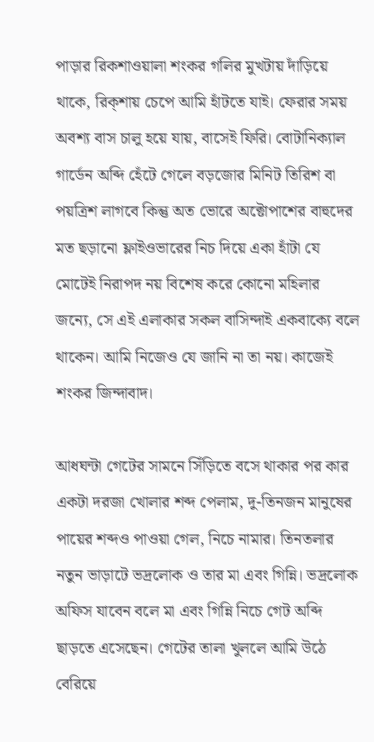পাড়ার রিকশাওয়ালা শংকর গলির মুখটায় দাঁড়িয়ে থাকে, রিক্‌শায় চেপে আমি হাঁটতে যাই। ফেরার সময় অবশ্য বাস চালু হয়ে যায়, বাসেই ফিরি। বোটানিক্যাল গার্ডেন অব্দি হেঁটে গেলে বড়জোর মিনিট তিরিশ বা পয়ত্রিশ লাগবে কিন্তু অত ভোরে অক্টোপাশের বাহুদের মত ছড়ানো ফ্লাইওভারের নিচ দিয়ে একা হাঁটা যে মোটেই নিরাপদ নয় বিশেষ করে কোনো মহিলার জন্যে, সে এই এলাকার সকল বাসিন্দাই একবাক্যে বলে থাকেন। আমি নিজেও যে জানি না তা নয়। কাজেই শংকর জিন্দাবাদ।

আধঘন্টা গেটের সামনে সিঁড়িতে বসে থাকার পর কার একটা দরজা খোলার শব্দ পেলাম, দু-তিনজন মানুষের পায়ের শব্দও পাওয়া গেল, নিচে নামার। তিনতলার নতুন ভাড়াটে ভদ্রলোক ও তার মা এবং গিন্নি। ভদ্রলোক অফিস যাবেন বলে মা এবং গিন্নি নিচে গেট অব্দি ছাড়তে এসেছেন। গেটের তালা খুললে আমি উঠে বেরিয়ে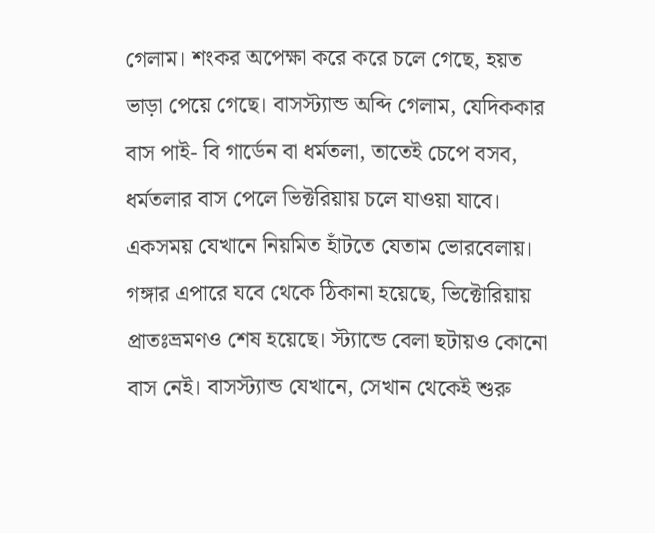গেলাম। শংকর অপেক্ষা করে করে চলে গেছে, হয়ত ভাড়া পেয়ে গেছে। বাসস্ট্যান্ড অব্দি গেলাম, যেদিককার বাস পাই- বি গার্ডেন বা ধর্মতলা, তাতেই চেপে বসব, ধর্মতলার বাস পেলে ভিক্টরিয়ায় চলে যাওয়া যাবে। একসময় যেখানে নিয়মিত হাঁটতে যেতাম ভোরবেলায়। গঙ্গার এপারে যবে থেকে ঠিকানা হয়েছে, ভিক্টোরিয়ায় প্রাতঃভ্রমণও শেষ হয়েছে। স্ট্যান্ডে বেলা ছটায়ও কোনো বাস নেই। বাসস্ট্যান্ড যেখানে, সেখান থেকেই শুরু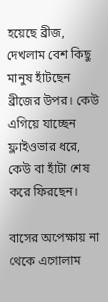হয়েছে ব্রীজ, দেখলাম বেশ কিছু মানুষ হাঁটছেন ব্রীজের উপর। কেউ এগিয়ে যাচ্ছেন ফ্লাইওভার ধরে, কেউ বা হাঁটা শেষ করে ফিরছেন।

বাসের অপেক্ষায় না থেকে এগোলাম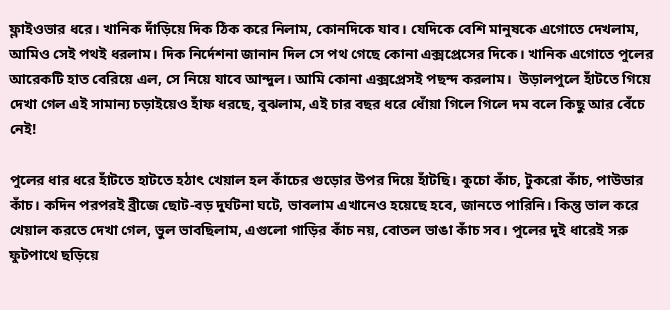ফ্লাইওভার ধরে। খানিক দাঁড়িয়ে দিক ঠিক করে নিলাম, কোনদিকে যাব। যেদিকে বেশি মানুষকে এগোতে দেখলাম, আমিও সেই পথই ধরলাম। দিক নির্দেশনা জানান দিল সে পথ গেছে কোনা এক্সপ্রেসের দিকে। খানিক এগোতে পুলের আরেকটি হাত বেরিয়ে এল, সে নিয়ে যাবে আন্দুল। আমি কোনা এক্সপ্রেসই পছন্দ করলাম।  উড়ালপুলে হাঁটতে গিয়ে দেখা গেল এই সামান্য চড়াইয়েও হাঁফ ধরছে, বুঝলাম, এই চার বছর ধরে ধোঁয়া গিলে গিলে দম বলে কিছু আর বেঁচে নেই!

পুলের ধার ধরে হাঁটতে হাটতে হঠাৎ খেয়াল হল কাঁচের গুড়োর উপর দিয়ে হাঁটছি। কুচো কাঁচ, টুকরো কাঁচ, পাউডার কাঁচ। কদিন পরপরই ব্রীজে ছোট-বড় দুর্ঘটনা ঘটে, ভাবলাম এখানেও হয়েছে হবে, জানতে পারিনি। কিন্তু ভাল করে খেয়াল করতে দেখা গেল, ভুল ভাবছিলাম, এগুলো গাড়ির কাঁচ নয়, বোতল ভাঙা কাঁচ সব। পুলের দুই ধারেই সরু ফুটপাথে ছড়িয়ে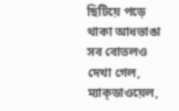ছিটিয়ে পড়ে থাকা আধভাঙা সব বোতলও দেখা গেল, ম্যাক্‌ডাওয়েল,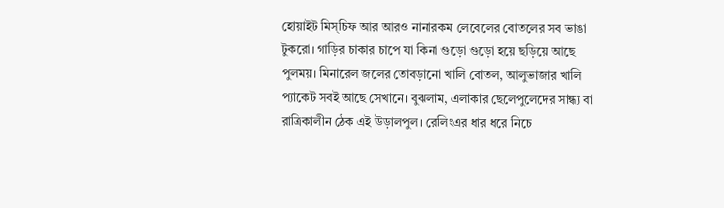হোয়াইট মিস্‌চিফ আর আরও নানারকম লেবেলের বোতলের সব ভাঙা টুকরো। গাড়ির চাকার চাপে যা কিনা গুড়ো গুড়ো হয়ে ছড়িয়ে আছে পুলময়। মিনারেল জলের তোবড়ানো খালি বোতল, আলুভাজার খালি প্যাকেট সবই আছে সেখানে। বুঝলাম, এলাকার ছেলেপুলেদের সান্ধ্য বা রাত্রিকালীন ঠেক এই উড়ালপুল। রেলিংএর ধার ধরে নিচে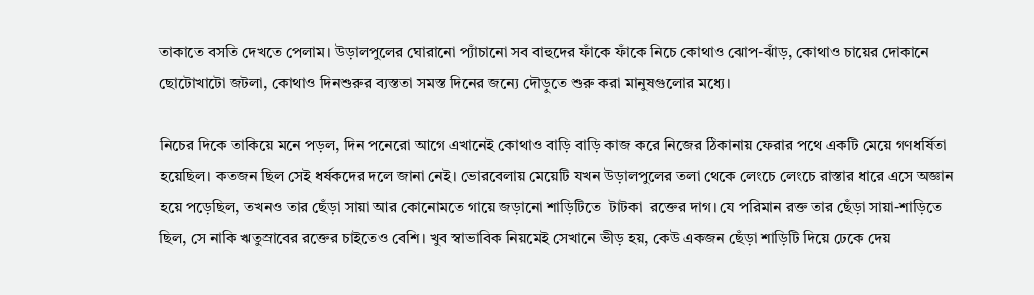তাকাতে বসতি দেখতে পেলাম। উড়ালপুলের ঘোরানো প্যাঁচানো সব বাহুদের ফাঁকে ফাঁকে নিচে কোথাও ঝোপ-ঝাঁড়, কোথাও চায়ের দোকানে ছোটোখাটো জটলা, কোথাও দিনশুরুর ব্যস্ততা সমস্ত দিনের জন্যে দৌড়ুতে শুরু করা মানুষগুলোর মধ্যে।

নিচের দিকে তাকিয়ে মনে পড়ল, দিন পনেরো আগে এখানেই কোথাও বাড়ি বাড়ি কাজ করে নিজের ঠিকানায় ফেরার পথে একটি মেয়ে গণধর্ষিতা হয়েছিল। কতজন ছিল সেই ধর্ষকদের দলে জানা নেই। ভোরবেলায় মেয়েটি যখন উড়ালপুলের তলা থেকে লেংচে লেংচে রাস্তার ধারে এসে অজ্ঞান হয়ে পড়েছিল, তখনও তার ছেঁড়া সায়া আর কোনোমতে গায়ে জড়ানো শাড়িটিতে  টাটকা  রক্তের দাগ। যে পরিমান রক্ত তার ছেঁড়া সায়া-শাড়িতে ছিল, সে নাকি ঋতুস্রাবের রক্তের চাইতেও বেশি। খুব স্বাভাবিক নিয়মেই সেখানে ভীড় হয়, কেউ একজন ছেঁড়া শাড়িটি দিয়ে ঢেকে দেয়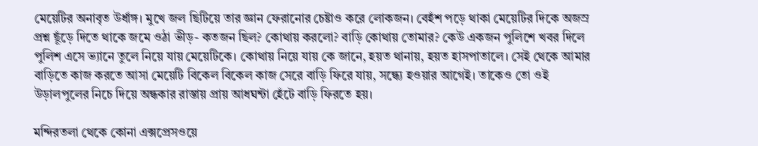মেয়েটির অনাবৃত উর্ধাঙ্গ। মুখে জল ছিটিয়ে তার জ্ঞান ফেরানোর চেষ্টাও করে লোকজন। বেহঁশ পড়ে থাকা মেয়েটির দিকে অজস্র প্রশ্ন ছূঁড়ে দিতে থাকে জমে ওঠা ভীড়- কতজন ছিল? কোথায় করলো? বাড়ি কোথায় তোমার? কেউ একজন পুলিশে খবর দিলে পুলিশ এসে ভ্যানে তুলে নিয়ে যায় মেয়েটিকে। কোথায় নিয়ে যায় কে জানে, হয়ত থানায়, হয়ত হাসপাতালে। সেই থেকে আমার বাড়িতে কাজ করতে আসা মেয়েটি বিকেল বিকেল কাজ সেরে বাড়ি ফিরে যায়, সন্ধ্যে হওয়ার আগেই। তাকেও তো ওই উড়ালপুলের নিচে দিয়ে অন্ধকার রাস্তায় প্রায় আধঘন্টা হেঁটে বাড়ি ফিরতে হয়।

মন্দিরতলা থেকে কোনা এক্সপ্রেসওয়ে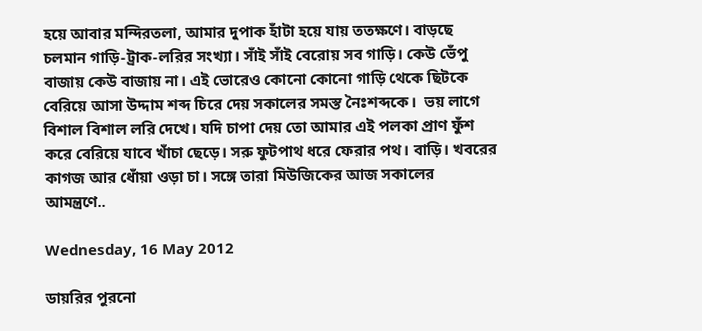হয়ে আবার মন্দিরতলা, আমার দুপাক হাঁটা হয়ে যায় ততক্ষণে। বাড়ছে চলমান গাড়ি-ট্রাক-লরির সংখ্যা। সাঁই সাঁই বেরোয় সব গাড়ি। কেউ ভেঁপু বাজায় কেউ বাজায় না। এই ভোরেও কোনো কোনো গাড়ি থেকে ছিটকে বেরিয়ে আসা উদ্দাম শব্দ চিরে দেয় সকালের সমস্ত নৈঃশব্দকে।  ভয় লাগে বিশাল বিশাল লরি দেখে। যদি চাপা দেয় তো আমার এই পলকা প্রাণ ফুঁশ করে বেরিয়ে যাবে খাঁচা ছেড়ে। সরু ফুটপাথ ধরে ফেরার পথ। বাড়ি। খবরের কাগজ আর ধোঁয়া ওড়া চা। সঙ্গে তারা মিউজিকের আজ সকালের আমন্ত্রণে..

Wednesday, 16 May 2012

ডায়রির পুরনো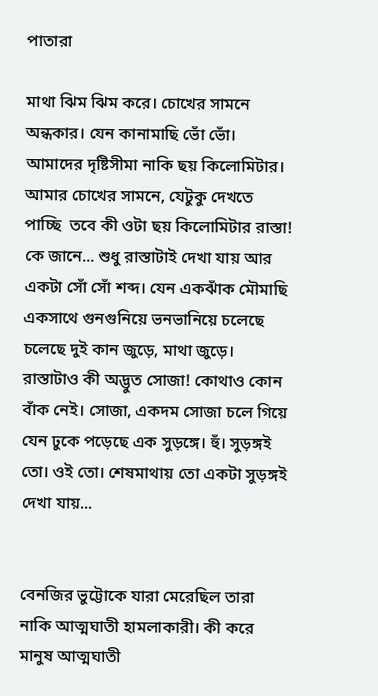পাতারা

মাথা ঝিম ঝিম করে। চোখের সামনে অন্ধকার। যেন কানামাছি ভোঁ ভোঁ। আমাদের দৃষ্টিসীমা নাকি ছয় কিলোমিটার। আমার চোখের সামনে, যেটুকু দেখতে পাচ্ছি  তবে কী ওটা ছয় কিলোমিটার রাস্তা! কে জানে... শুধু রাস্তাটাই দেখা যায় আর একটা সোঁ সোঁ শব্দ। যেন একঝাঁক মৌমাছি একসাথে গুনগুনিয়ে ভনভানিয়ে চলেছে চলেছে দুই কান জুড়ে, মাথা জুড়ে। রাস্তাটাও কী অদ্ভুত সোজা! কোথাও কোন বাঁক নেই। সোজা, একদম সোজা চলে গিয়ে যেন ঢুকে পড়েছে এক সুড়ঙ্গে। হুঁ। সুড়ঙ্গই তো। ও‌ই তো। শেষমাথায় তো একটা সুড়ঙ্গই দেখা যায়...


বেনজির ভুট্টোকে যারা মেরেছিল তারা নাকি আত্মঘাতী হামলাকারী। কী করে মানুষ আত্মঘাতী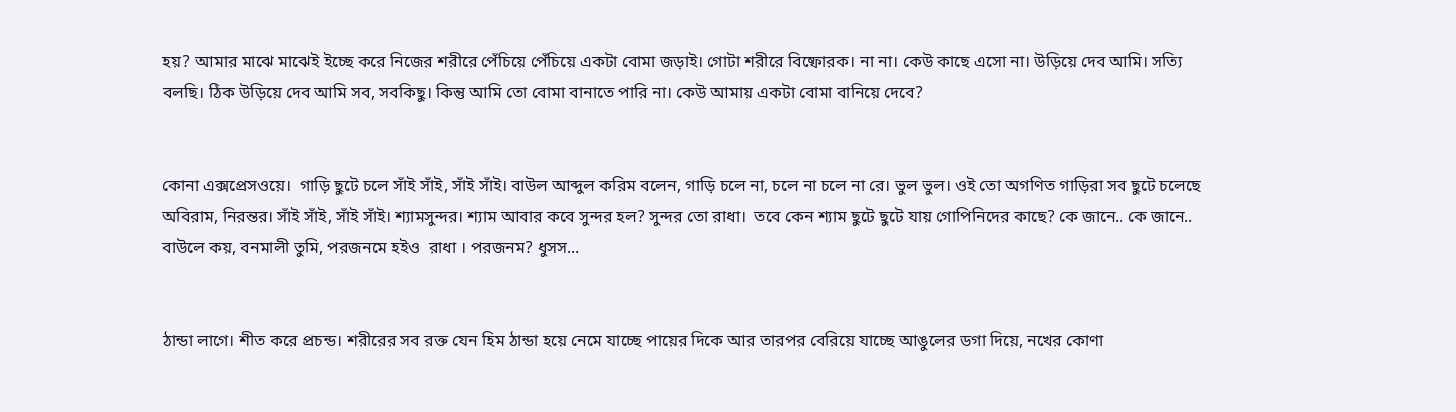হয়? আমার মাঝে মাঝেই ইচ্ছে করে নিজের শরীরে পেঁচিয়ে পেঁচিয়ে একটা বোমা জড়াই। গোটা শরীরে বিষ্ফোরক। না না। কেউ কাছে এসো না। উড়িয়ে দেব আমি। সত্যি বলছি। ঠিক উড়িয়ে দেব আমি সব, সবকিছু। কিন্তু আমি তো বোমা বানাতে পারি না। কেউ আমায় একটা বোমা বানিয়ে দেবে?


কোনা এক্সপ্রেসওয়ে।  গাড়ি ছুটে চলে সাঁই সাঁই, সাঁই সাঁই। বাউল আব্দুল করিম বলেন, গাড়ি চলে না, চলে না চলে না রে। ভুল ভুল। ও‌ই তো অগণিত গাড়িরা সব ছুটে চলেছে অবিরাম, নিরন্তর। সাঁই সাঁই, সাঁই সাঁই। শ্যামসুন্দর। শ্যাম আবার কবে সুন্দর হল? সুন্দর তো রাধা।  তবে কেন শ্যাম ছুটে ছুটে যায় গোপিনিদের কাছে? কে জানে.. কে জানে.. বাউলে কয়, বনমালী তুমি, পরজনমে হইও  রাধা । পরজনম? ধুসস...


ঠান্ডা লাগে। শীত করে প্রচন্ড। শরীরের সব রক্ত যেন হিম ঠান্ডা হয়ে নেমে যাচ্ছে পায়ের দিকে আর তারপর বেরিয়ে যাচ্ছে আঙুলের ডগা দিয়ে, নখের কোণা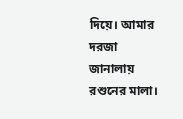দিয়ে। আমার দরজা জানালায় রশুনের মালা।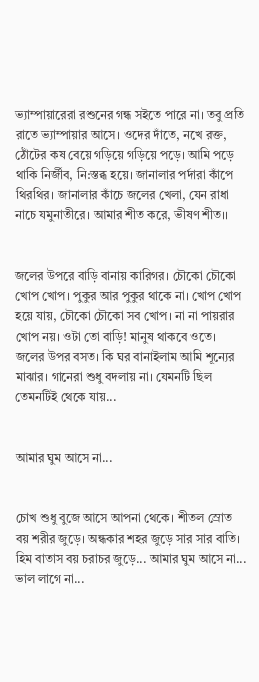ভ্যাম্পায়ারেরা রশুনের গন্ধ সইতে পারে না। তবু প্রতি রাতে ভ্যাম্পায়ার আসে। ওদের দাঁতে, নখে রক্ত, ঠোঁটের কষ বেয়ে গড়িয়ে গড়িয়ে পড়ে। আমি পড়ে থাকি নির্জীব, নি:স্তব্ধ হয়ে। জানালার পর্দারা কাঁপে থিরথির। জানালার কাঁচে জলের খেলা, যেন রাধা নাচে যমুনাতীরে। আমার শীত করে, ভীষণ শীত।।


জলের উপরে বাড়ি বানায় কারিগর। চৌকো চৌকো খোপ খোপ। পুকুর আর পুকুর থাকে না। খোপ খোপ হয়ে যায়, চৌকো চৌকো সব খোপ। না না পায়রার খোপ নয়। ওটা তো বাড়ি! মানুষ থাকবে ওতে। জলের উপর বসত। কি ঘর বানাইলাম আমি শূন্যের মাঝার। গানেরা শুধু বদলায় না। যেমনটি ছিল তেমনটিই থেকে যায়...


আমার ঘুম আসে না...


চোখ শুধু বুজে আসে আপনা থেকে। শীতল স্রোত বয় শরীর জুড়ে। অন্ধকার শহর জুড়ে সার সার বাতি। হিম বাতাস বয় চরাচর জুড়ে... আমার ঘুম আসে না... ভাল লাগে না...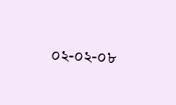০২-০২-০৮